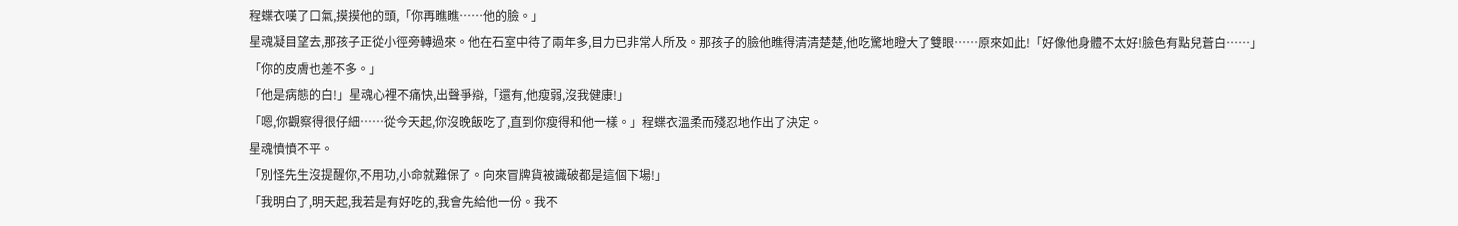程蝶衣嘆了口氣,摸摸他的頭,「你再瞧瞧……他的臉。」
星魂凝目望去,那孩子正從小徑旁轉過來。他在石室中待了兩年多,目力已非常人所及。那孩子的臉他瞧得清清楚楚,他吃驚地瞪大了雙眼……原來如此!「好像他身體不太好!臉色有點兒蒼白……」
「你的皮膚也差不多。」
「他是病態的白!」星魂心裡不痛快,出聲爭辯,「還有,他瘦弱,沒我健康!」
「嗯,你觀察得很仔細……從今天起,你沒晚飯吃了,直到你瘦得和他一樣。」程蝶衣溫柔而殘忍地作出了決定。
星魂憤憤不平。
「別怪先生沒提醒你,不用功,小命就難保了。向來冒牌貨被識破都是這個下場!」
「我明白了,明天起,我若是有好吃的,我會先給他一份。我不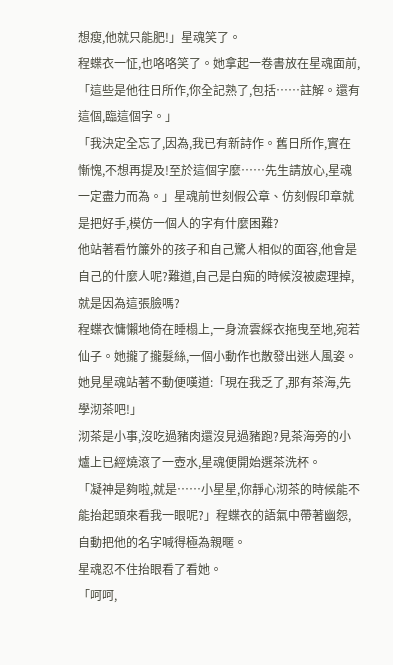想瘦,他就只能肥!」星魂笑了。
程蝶衣一怔,也咯咯笑了。她拿起一卷書放在星魂面前,「這些是他往日所作,你全記熟了,包括……註解。還有這個,臨這個字。」
「我決定全忘了,因為,我已有新詩作。舊日所作,實在慚愧,不想再提及!至於這個字麼……先生請放心,星魂一定盡力而為。」星魂前世刻假公章、仿刻假印章就是把好手,模仿一個人的字有什麼困難?
他站著看竹簾外的孩子和自己驚人相似的面容,他會是自己的什麼人呢?難道,自己是白痴的時候沒被處理掉,就是因為這張臉嗎?
程蝶衣慵懶地倚在睡榻上,一身流雲綵衣拖曳至地,宛若仙子。她攏了攏髮絲,一個小動作也散發出迷人風姿。她見星魂站著不動便嘆道:「現在我乏了,那有茶海,先學沏茶吧!」
沏茶是小事,沒吃過豬肉還沒見過豬跑?見茶海旁的小爐上已經燒滾了一壺水,星魂便開始選茶洗杯。
「凝神是夠啦,就是……小星星,你靜心沏茶的時候能不能抬起頭來看我一眼呢?」程蝶衣的語氣中帶著幽怨,自動把他的名字喊得極為親暱。
星魂忍不住抬眼看了看她。
「呵呵,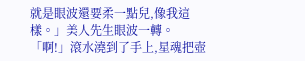就是眼波還要柔一點兒,像我這樣。」美人先生眼波一轉。
「啊!」滾水澆到了手上,星魂把壺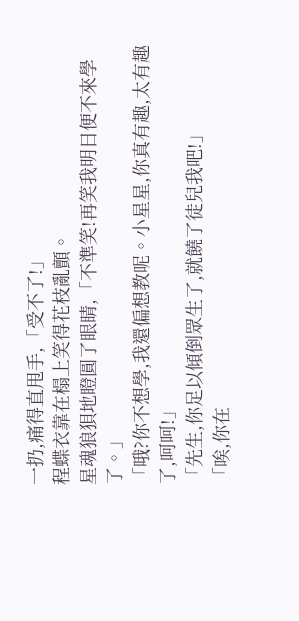一扔,痛得直甩手,「受不了!」
程蝶衣靠在榻上笑得花枝亂顫。
星魂狼狽地瞪圓了眼睛,「不準笑!再笑我明日便不來學了。」
「哦?你不想學,我還偏想教呢。小星星,你真有趣,太有趣了,呵呵!」
「先生,你足以傾倒眾生了,就饒了徒兒我吧!」
「唉,你在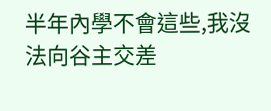半年內學不會這些,我沒法向谷主交差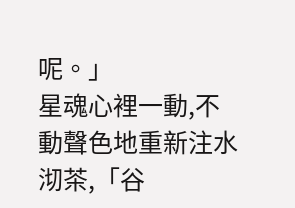呢。」
星魂心裡一動,不動聲色地重新注水沏茶,「谷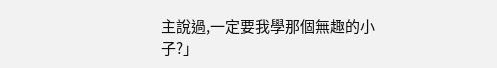主說過,一定要我學那個無趣的小子?」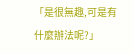「是很無趣,可是有什麼辦法呢?」